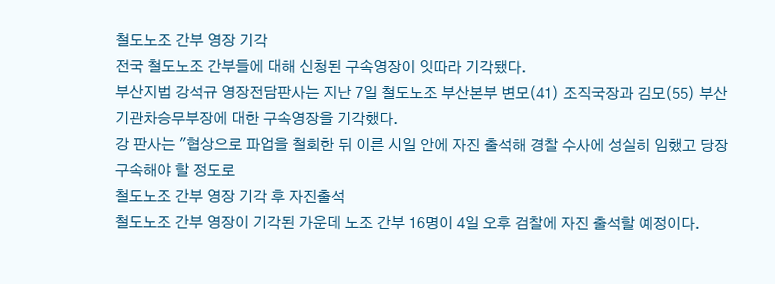철도노조 간부 영장 기각
전국 철도노조 간부들에 대해 신청된 구속영장이 잇따라 기각됐다.
부산지법 강석규 영장전담판사는 지난 7일 철도노조 부산본부 변모(41) 조직국장과 김모(55) 부산기관차승무부장에 대한 구속영장을 기각했다.
강 판사는 "협상으로 파업을 철회한 뒤 이른 시일 안에 자진 출석해 경찰 수사에 성실히 임했고 당장 구속해야 할 정도로
철도노조 간부 영장 기각 후 자진출석
철도노조 간부 영장이 기각된 가운데 노조 간부 16명이 4일 오후 검찰에 자진 출석할 예정이다.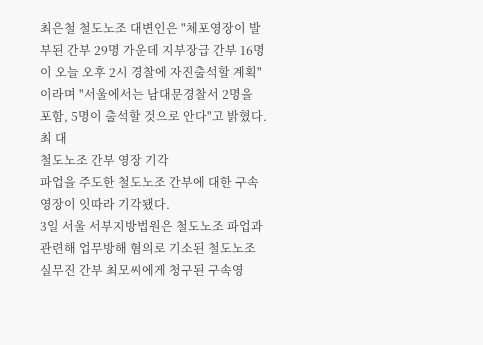최은철 철도노조 대변인은 "체포영장이 발부된 간부 29명 가운데 지부장급 간부 16명이 오늘 오후 2시 경찰에 자진출석할 계획"이라며 "서울에서는 남대문경찰서 2명을 포함, 5명이 출석할 것으로 안다"고 밝혔다.
최 대
철도노조 간부 영장 기각
파업을 주도한 철도노조 간부에 대한 구속영장이 잇따라 기각됐다.
3일 서울 서부지방법원은 철도노조 파업과 관련해 업무방해 혐의로 기소된 철도노조 실무진 간부 최모씨에게 청구된 구속영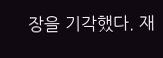장을 기각했다. 재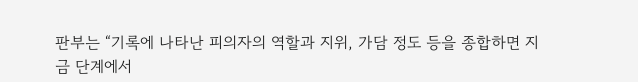판부는 “기록에 나타난 피의자의 역할과 지위, 가담 정도 등을 종합하면 지금 단계에서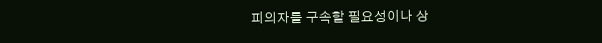피의자를 구속할 필요성이나 상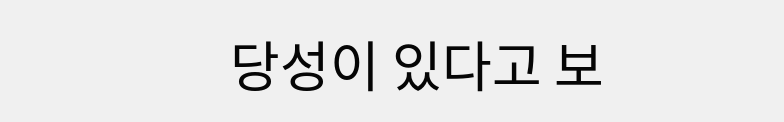당성이 있다고 보